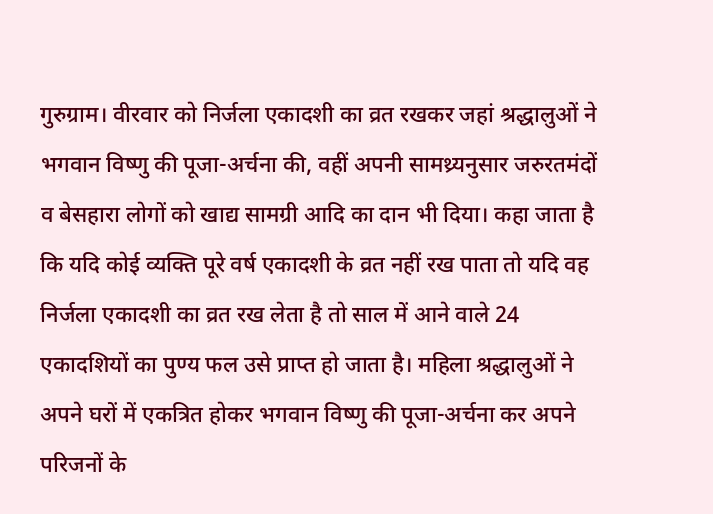गुरुग्राम। वीरवार को निर्जला एकादशी का व्रत रखकर जहां श्रद्धालुओं ने भगवान विष्णु की पूजा-अर्चना की, वहीं अपनी सामथ्र्यनुसार जरुरतमंदों व बेसहारा लोगों को खाद्य सामग्री आदि का दान भी दिया। कहा जाता है कि यदि कोई व्यक्ति पूरे वर्ष एकादशी के व्रत नहीं रख पाता तो यदि वह निर्जला एकादशी का व्रत रख लेता है तो साल में आने वाले 24 एकादशियों का पुण्य फल उसे प्राप्त हो जाता है। महिला श्रद्धालुओं ने अपने घरों में एकत्रित होकर भगवान विष्णु की पूजा-अर्चना कर अपने परिजनों के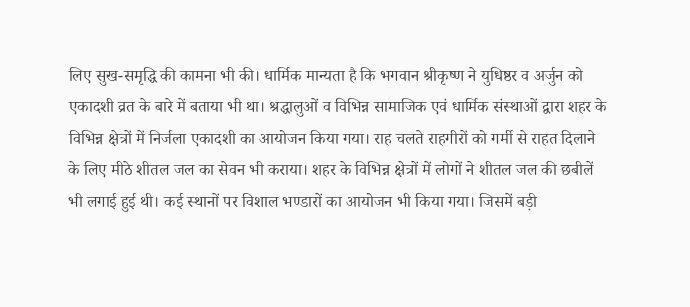लिए सुख-समृद्धि की कामना भी की। धार्मिक मान्यता है कि भगवान श्रीकृष्ण ने युधिष्ठर व अर्जुन को एकादशी व्रत के बारे में बताया भी था। श्रद्धालुओं व विभिन्न सामाजिक एवं धार्मिक संस्थाओं द्वारा शहर के विभिन्न क्षेत्रों में निर्जला एकादशी का आयोजन किया गया। राह चलते राहगीरों को गर्मी से राहत दिलाने के लिए मीठे शीतल जल का सेवन भी कराया। शहर के विभिन्न क्षेत्रों में लोगों ने शीतल जल की छबीलें भी लगाई हुई थी। कई स्थानों पर विशाल भण्डारों का आयोजन भी किया गया। जिसमें बड़ी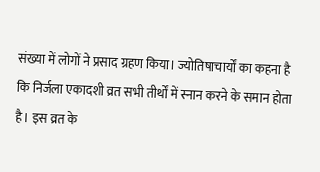संख्या में लोगों ने प्रसाद ग्रहण किया। ज्योतिषाचार्यों का कहना है कि निर्जला एकादशी व्रत सभी तीर्थों में स्नान करने के समान होता है। इस व्रत के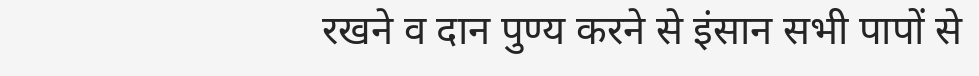रखने व दान पुण्य करने से इंसान सभी पापों से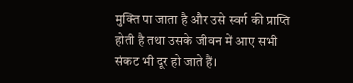मुक्ति पा जाता है और उसे स्वर्ग की प्राप्ति होती है तथा उसके जीवन में आए सभी संकट भी दूर हो जाते हैं।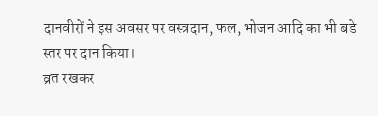दानवीरों ने इस अवसर पर वस्त्रदान, फल, भोजन आदि का भी बडे स्तर पर दान किया।
व्रत रखकर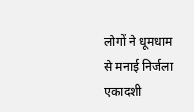लोगों ने धूमधाम से मनाई निर्जला एकादशी